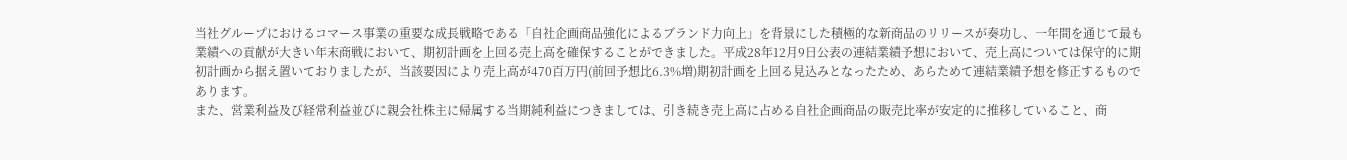当社グループにおけるコマース事業の重要な成長戦略である「自社企画商品強化によるブランド力向上」を背景にした積極的な新商品のリリースが奏功し、一年間を通じて最も業績への貢献が大きい年末商戦において、期初計画を上回る売上高を確保することができました。平成28年12月9日公表の連結業績予想において、売上高については保守的に期初計画から据え置いておりましたが、当該要因により売上高が470百万円(前回予想比6.3%増)期初計画を上回る見込みとなったため、あらためて連結業績予想を修正するものであります。
また、営業利益及び経常利益並びに親会社株主に帰属する当期純利益につきましては、引き続き売上高に占める自社企画商品の販売比率が安定的に推移していること、商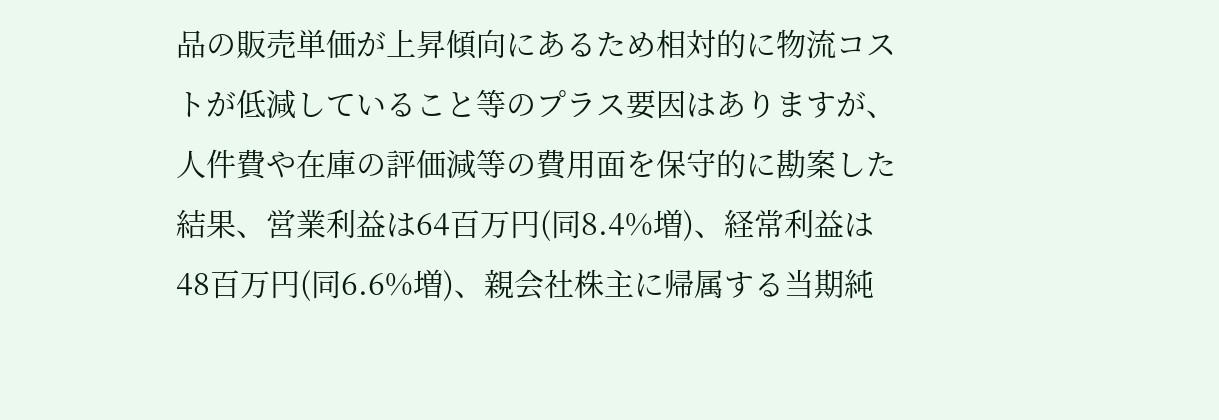品の販売単価が上昇傾向にあるため相対的に物流コストが低減していること等のプラス要因はありますが、人件費や在庫の評価減等の費用面を保守的に勘案した結果、営業利益は64百万円(同8.4%増)、経常利益は48百万円(同6.6%増)、親会社株主に帰属する当期純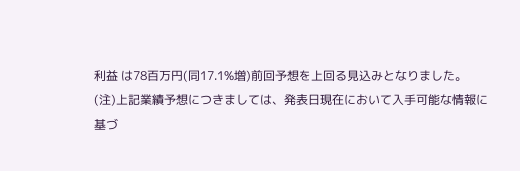利益 は78百万円(同17.1%増)前回予想を上回る見込みとなりました。
(注)上記業績予想につきましては、発表日現在において入手可能な情報に基づ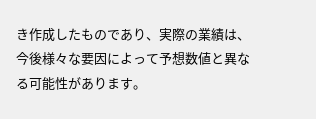き作成したものであり、実際の業績は、今後様々な要因によって予想数値と異なる可能性があります。